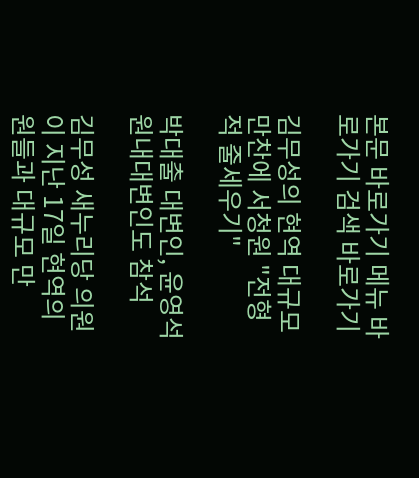본문 바로가기 메뉴 바로가기 검색 바로가기

김무성의 현역 대규모 만찬에 서청원 "전형적 줄세우기"

박대출 대변인, 윤영석 원내대변인도 참석

김무성 새누리당 의원이 지난 17일 현역의원들과 대규모 만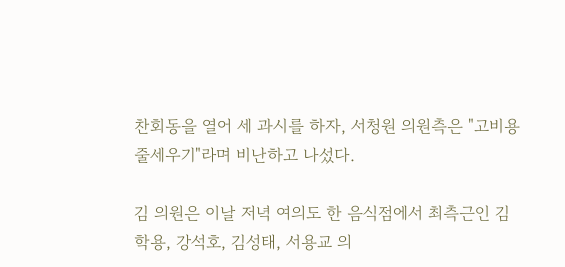찬회동을 열어 세 과시를 하자, 서청원 의원측은 "고비용 줄세우기"라며 비난하고 나섰다.

김 의원은 이날 저녁 여의도 한 음식점에서 최측근인 김학용, 강석호, 김성태, 서용교 의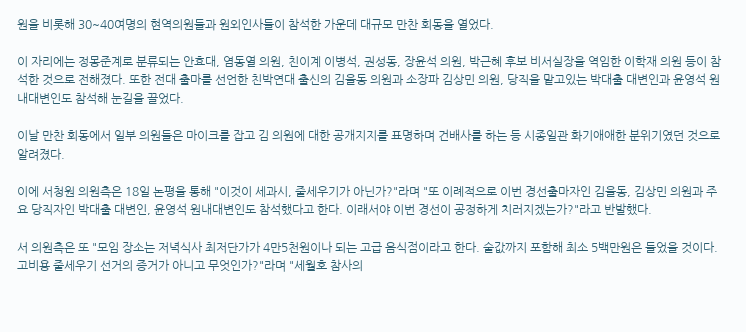원을 비롯해 30~40여명의 현역의원들과 원외인사들이 참석한 가운데 대규모 만찬 회동을 열었다.

이 자리에는 정몽준계로 분류되는 안효대, 염동열 의원, 친이계 이병석, 권성동, 장윤석 의원, 박근혜 후보 비서실장을 역임한 이학재 의원 등이 참석한 것으로 전해졌다. 또한 전대 출마를 선언한 친박연대 출신의 김을동 의원과 소장파 김상민 의원, 당직을 맡고있는 박대출 대변인과 윤영석 원내대변인도 참석해 눈길을 끌었다.

이날 만찬 회동에서 일부 의원들은 마이크를 잡고 김 의원에 대한 공개지지를 표명하며 건배사를 하는 등 시종일관 화기애애한 분위기였던 것으로 알려졌다.

이에 서청원 의원측은 18일 논평을 통해 "이것이 세과시, 줄세우기가 아닌가?"라며 "또 이례적으로 이번 경선출마자인 김을동, 김상민 의원과 주요 당직자인 박대출 대변인, 윤영석 원내대변인도 참석했다고 한다. 이래서야 이번 경선이 공정하게 치러지겠는가?"라고 반발했다.

서 의원측은 또 "모임 장소는 저녁식사 최저단가가 4만5천원이나 되는 고급 음식점이라고 한다. 술값까지 포함해 최소 5백만원은 들었을 것이다. 고비용 줄세우기 선거의 증거가 아니고 무엇인가?"라며 "세월호 참사의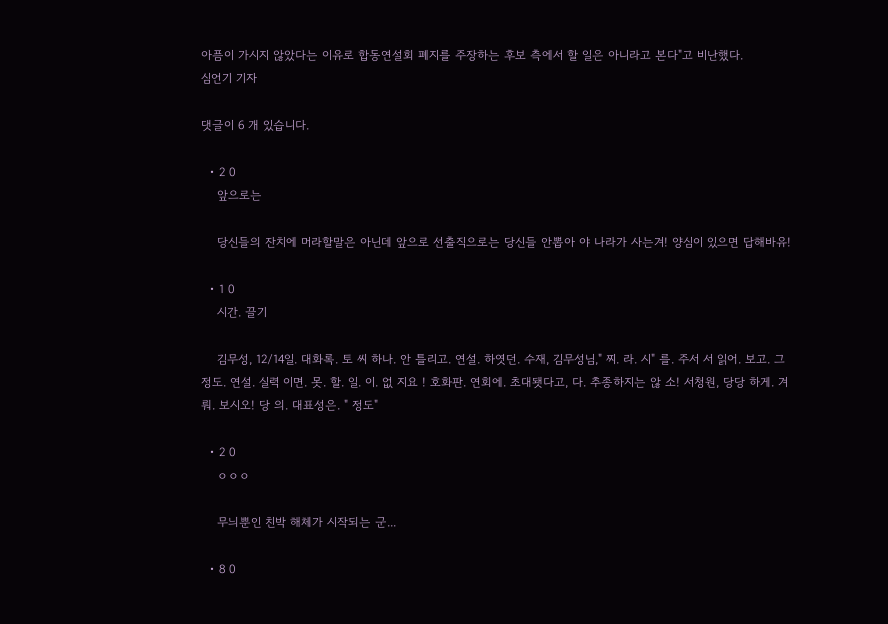아픔이 가시지 않았다는 이유로 합동연설회 폐지를 주장하는 후보 측에서 할 일은 아니라고 본다"고 비난했다.
심언기 기자

댓글이 6 개 있습니다.

  • 2 0
    앞으로는

    당신들의 잔치에 머라할말은 아닌데 앞으로 선출직으로는 당신들 안뽑아 야 나라가 사는겨! 양심이 있으면 답해바유!

  • 1 0
    시간. 끌기

    김무성, 12/14일. 대화록. 토 씨 하나. 안 틀리고. 연설. 하엿던. 수재, 김무성님," 찌. 라. 시" 를. 주서 서 읽어. 보고. 그 정도. 연설. 실력 이면. 못. 할. 일. 이. 없 지요 ! 호화판. 연회에. 초대됏다고, 다. 추종하지는 않 소! 서청원, 당당 하게. 겨뤄. 보시오! 당 의. 대표성은. " 정도"

  • 2 0
    ㅇㅇㅇ

    무늬뿐인 친박 해체가 시작되는 군...

  • 8 0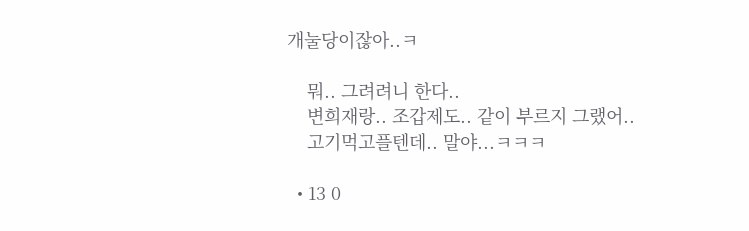개눌당이잖아..ㅋ

    뭐.. 그려려니 한다..
    변희재랑.. 조갑제도.. 같이 부르지 그랬어..
    고기먹고플텐데.. 말야...ㅋㅋㅋ

  • 13 0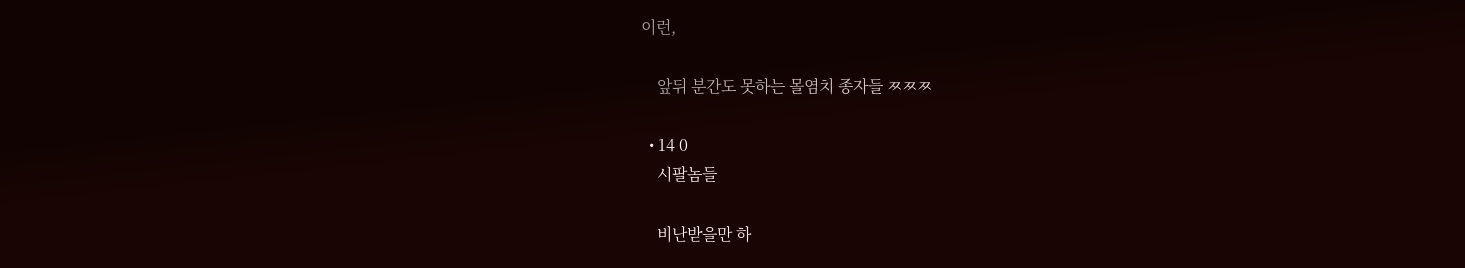이런,

    앞뒤 분간도 못하는 몰염치 종자들 ㅉㅉㅉ

  • 14 0
    시팔놈들

    비난받을만 하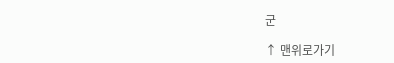군

↑ 맨위로가기